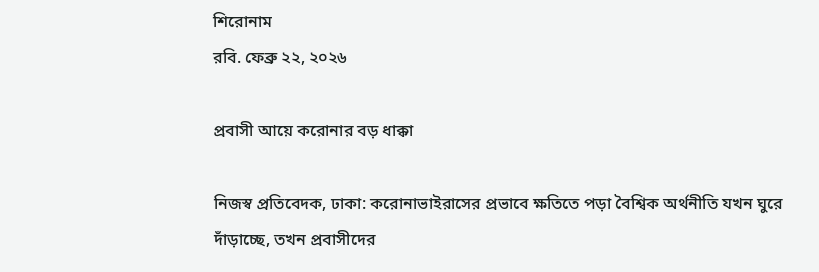শিরোনাম
রবি. ফেব্রু ২২, ২০২৬

প্রবাসী আয়ে করোনার বড় ধাক্কা

নিজস্ব প্রতিবেদক, ঢাকা: করোনাভাইরাসের প্রভাবে ক্ষতিতে পড়া বৈশ্বিক অর্থনীতি যখন ঘুরে দাঁড়াচ্ছে, তখন প্রবাসীদের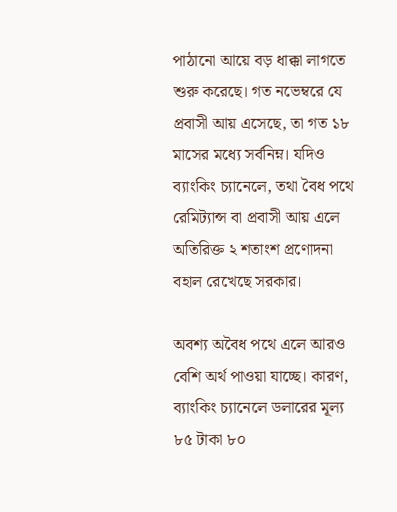পাঠানো আয়ে বড় ধাক্কা লাগতে শুরু করেছে। গত নভেম্বরে যে প্রবাসী আয় এসেছে, তা গত ১৮ মাসের মধ্যে সর্বনিম্ন। যদিও ব্যাংকিং চ্যানেলে, তথা বৈধ পথে রেমিট্যান্স বা প্রবাসী আয় এলে অতিরিক্ত ২ শতাংশ প্রণোদনা বহাল রেখেছে সরকার।

অবশ্য অবৈধ পথে এলে আরও বেশি অর্থ পাওয়া যাচ্ছে। কারণ, ব্যাংকিং চ্যানেলে ডলারের মূল্য ৮৫ টাকা ৮০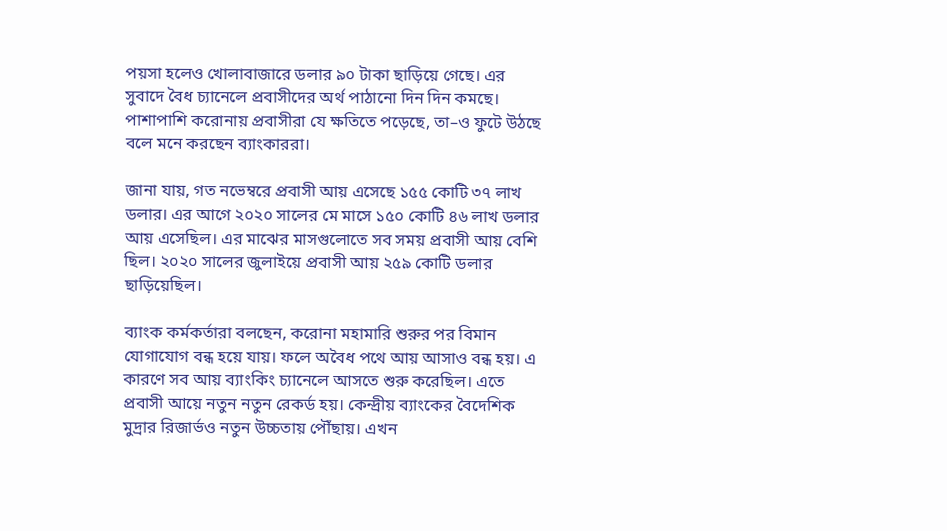পয়সা হলেও খোলাবাজারে ডলার ৯০ টাকা ছাড়িয়ে গেছে। এর সুবাদে বৈধ চ্যানেলে প্রবাসীদের অর্থ পাঠানো দিন দিন কমছে। পাশাপাশি করোনায় প্রবাসীরা যে ক্ষতিতে পড়েছে, তা–ও ফুটে উঠছে বলে মনে করছেন ব্যাংকাররা।

জানা যায়, গত নভেম্বরে প্রবাসী আয় এসেছে ১৫৫ কোটি ৩৭ লাখ ডলার। এর আগে ২০২০ সালের মে মাসে ১৫০ কোটি ৪৬ লাখ ডলার আয় এসেছিল। এর মাঝের মাসগুলোতে সব সময় প্রবাসী আয় বেশি ছিল। ২০২০ সালের জুলাইয়ে প্রবাসী আয় ২৫৯ কোটি ডলার ছাড়িয়েছিল।

ব্যাংক কর্মকর্তারা বলছেন, করোনা মহামারি শুরুর পর বিমান যোগাযোগ বন্ধ হয়ে যায়। ফলে অবৈধ পথে আয় আসাও বন্ধ হয়। এ কারণে সব আয় ব্যাংকিং চ্যানেলে আসতে শুরু করেছিল। এতে প্রবাসী আয়ে নতুন নতুন রেকর্ড হয়। কেন্দ্রীয় ব্যাংকের বৈদেশিক মুদ্রার রিজার্ভও নতুন উচ্চতায় পৌঁছায়। এখন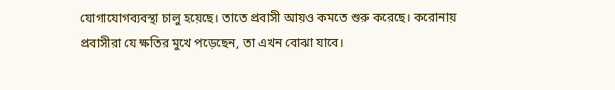যোগাযোগব্যবস্থা চালু হয়েছে। তাতে প্রবাসী আয়ও কমতে শুরু করেছে। করোনায় প্রবাসীরা যে ক্ষতির মুখে পড়েছেন, তা এখন বোঝা যাবে।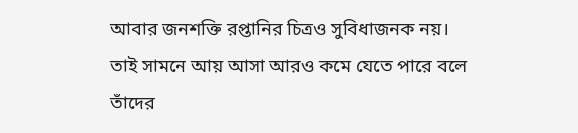আবার জনশক্তি রপ্তানির চিত্রও সুবিধাজনক নয়। তাই সামনে আয় আসা আরও কমে যেতে পারে বলে তাঁদের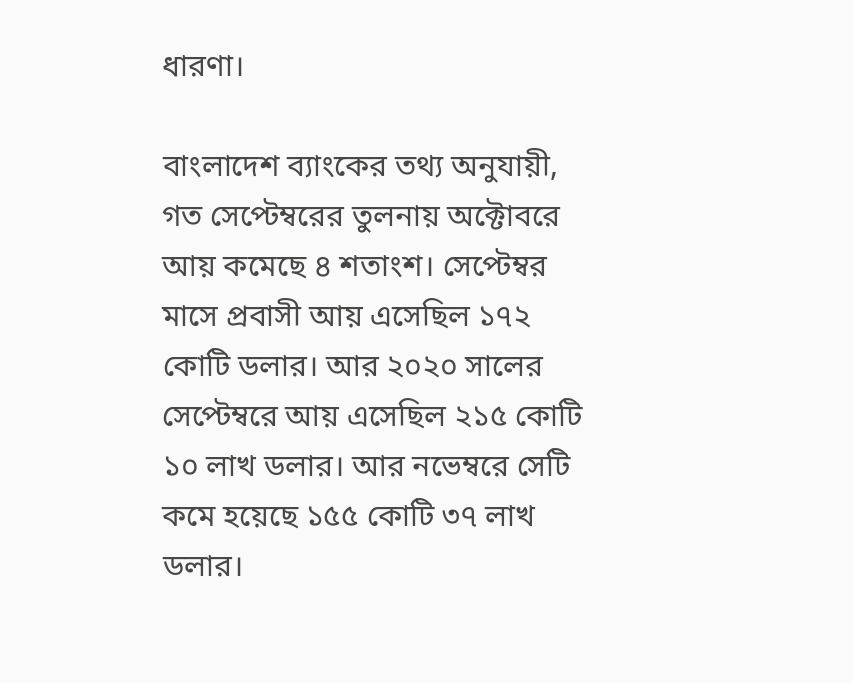ধারণা।

বাংলাদেশ ব্যাংকের তথ্য অনুযায়ী, গত সেপ্টেম্বরের তুলনায় অক্টোবরে আয় কমেছে ৪ শতাংশ। সেপ্টেম্বর মাসে প্রবাসী আয় এসেছিল ১৭২ কোটি ডলার। আর ২০২০ সালের সেপ্টেম্বরে আয় এসেছিল ২১৫ কোটি ১০ লাখ ডলার। আর নভেম্বরে সেটি কমে হয়েছে ১৫৫ কোটি ৩৭ লাখ ডলার।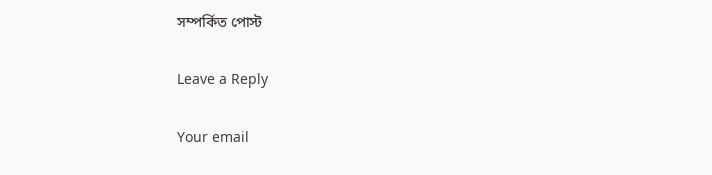সম্পর্কিত পোস্ট

Leave a Reply

Your email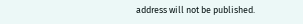address will not be published.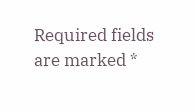Required fields are marked *